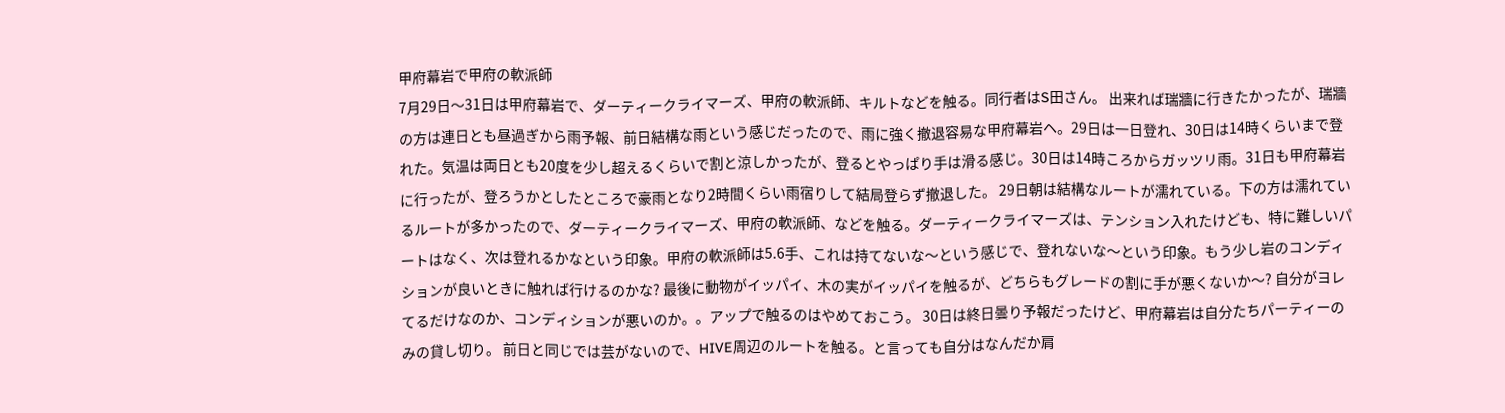甲府幕岩で甲府の軟派師
7月29日〜31日は甲府幕岩で、ダーティークライマーズ、甲府の軟派師、キルトなどを触る。同行者はS田さん。 出来れば瑞牆に行きたかったが、瑞牆の方は連日とも昼過ぎから雨予報、前日結構な雨という感じだったので、雨に強く撤退容易な甲府幕岩ヘ。29日は一日登れ、30日は14時くらいまで登れた。気温は両日とも20度を少し超えるくらいで割と涼しかったが、登るとやっぱり手は滑る感じ。30日は14時ころからガッツリ雨。31日も甲府幕岩に行ったが、登ろうかとしたところで豪雨となり2時間くらい雨宿りして結局登らず撤退した。 29日朝は結構なルートが濡れている。下の方は濡れているルートが多かったので、ダーティークライマーズ、甲府の軟派師、などを触る。ダーティークライマーズは、テンション入れたけども、特に難しいパートはなく、次は登れるかなという印象。甲府の軟派師は5.6手、これは持てないな〜という感じで、登れないな〜という印象。もう少し岩のコンディションが良いときに触れば行けるのかな? 最後に動物がイッパイ、木の実がイッパイを触るが、どちらもグレードの割に手が悪くないか〜? 自分がヨレてるだけなのか、コンディションが悪いのか。。アップで触るのはやめておこう。 30日は終日曇り予報だったけど、甲府幕岩は自分たちパーティーのみの貸し切り。 前日と同じでは芸がないので、HIVE周辺のルートを触る。と言っても自分はなんだか肩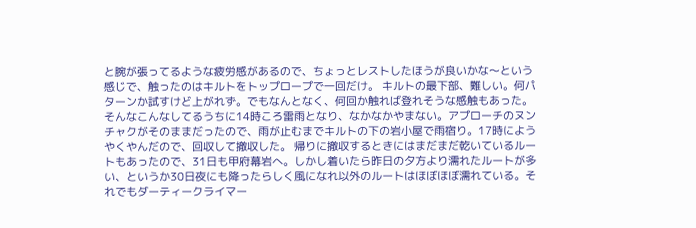と腕が張ってるような疲労感があるので、ちょっとレストしたほうが良いかな〜という感じで、触ったのはキルトをトップロープで一回だけ。 キルトの最下部、難しい。何パターンか試すけど上がれず。でもなんとなく、何回か触れば登れそうな感触もあった。 そんなこんなしてるうちに14時ころ雷雨となり、なかなかやまない。アプローチのヌンチャクがそのままだったので、雨が止むまでキルトの下の岩小屋で雨宿り。17時にようやくやんだので、回収して撤収した。 帰りに撤収するときにはまだまだ乾いているルートもあったので、31日も甲府幕岩へ。しかし着いたら昨日の夕方より濡れたルートが多い、というか30日夜にも降ったらしく風になれ以外のルートはほぼほぼ濡れている。それでもダーティークライマー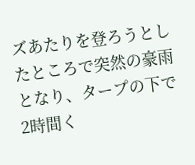ズあたりを登ろうとしたところで突然の豪雨となり、タープの下で2時間く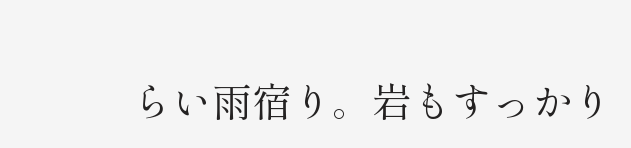らい雨宿り。岩もすっかり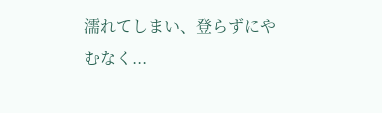濡れてしまい、登らずにやむなく...